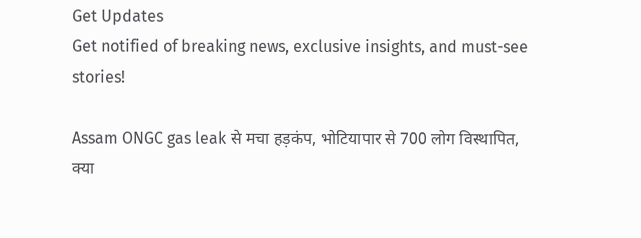Get Updates
Get notified of breaking news, exclusive insights, and must-see stories!

Assam ONGC gas leak से मचा हड़कंप, भोटियापार से 700 लोग विस्थापित, क्या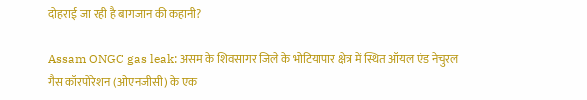दोहराई जा रही है बागजान की कहानी?

Assam ONGC gas leak: असम के शिवसागर जिले के भोटियापार क्षेत्र में स्थित ऑयल एंड नेचुरल गैस कॉरपोरेशन (ओएनजीसी) के एक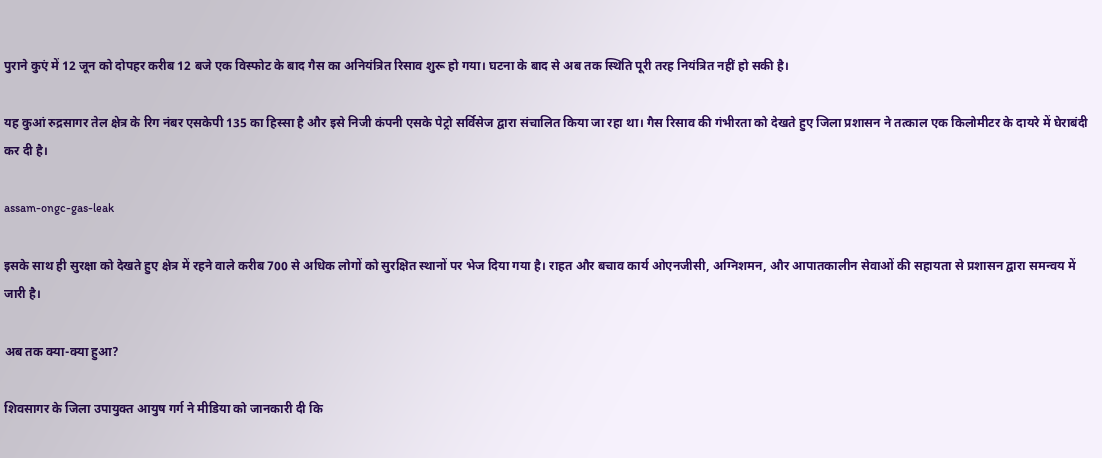पुराने कुएं में 12 जून को दोपहर करीब 12 बजे एक विस्फोट के बाद गैस का अनियंत्रित रिसाव शुरू हो गया। घटना के बाद से अब तक स्थिति पूरी तरह नियंत्रित नहीं हो सकी है।

यह कुआं रुद्रसागर तेल क्षेत्र के रिग नंबर एसकेपी 135 का हिस्सा है और इसे निजी कंपनी एसके पेट्रो सर्विसेज द्वारा संचालित किया जा रहा था। गैस रिसाव की गंभीरता को देखते हुए जिला प्रशासन ने तत्काल एक किलोमीटर के दायरे में घेराबंदी कर दी है।

assam-ongc-gas-leak

इसके साथ ही सुरक्षा को देखते हुए क्षेत्र में रहने वाले करीब 700 से अधिक लोगों को सुरक्षित स्थानों पर भेज दिया गया है। राहत और बचाव कार्य ओएनजीसी, अग्निशमन, और आपातकालीन सेवाओं की सहायता से प्रशासन द्वारा समन्वय में जारी है।

अब तक क्या-क्या हुआ?

शिवसागर के जिला उपायुक्त आयुष गर्ग ने मीडिया को जानकारी दी कि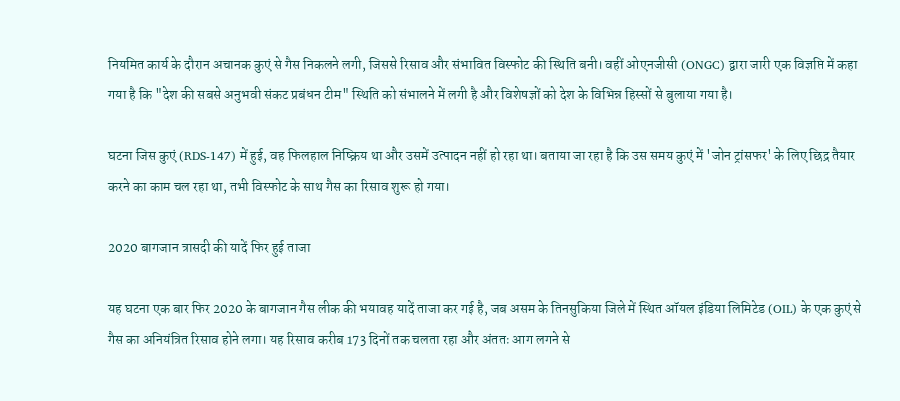नियमित कार्य के दौरान अचानक कुएं से गैस निकलने लगी, जिससे रिसाव और संभावित विस्फोट की स्थिति बनी। वहीं ओएनजीसी (ONGC) द्वारा जारी एक विज्ञप्ति में कहा गया है कि "देश की सबसे अनुभवी संकट प्रबंधन टीम" स्थिति को संभालने में लगी है और विशेषज्ञों को देश के विभिन्न हिस्सों से बुलाया गया है।

घटना जिस कुएं (RDS-147) में हुई, वह फिलहाल निष्क्रिय था और उसमें उत्पादन नहीं हो रहा था। बताया जा रहा है कि उस समय कुएं में 'जोन ट्रांसफर' के लिए छिद्र तैयार करने का काम चल रहा था, तभी विस्फोट के साथ गैस का रिसाव शुरू हो गया।

2020 बागजान त्रासदी की यादें फिर हुई ताजा

यह घटना एक बार फिर 2020 के बागजान गैस लीक की भयावह यादें ताजा कर गई है, जब असम के तिनसुकिया जिले में स्थित ऑयल इंडिया लिमिटेड (OIL) के एक कुएं से गैस का अनियंत्रित रिसाव होने लगा। यह रिसाव करीब 173 दिनों तक चलता रहा और अंततः आग लगने से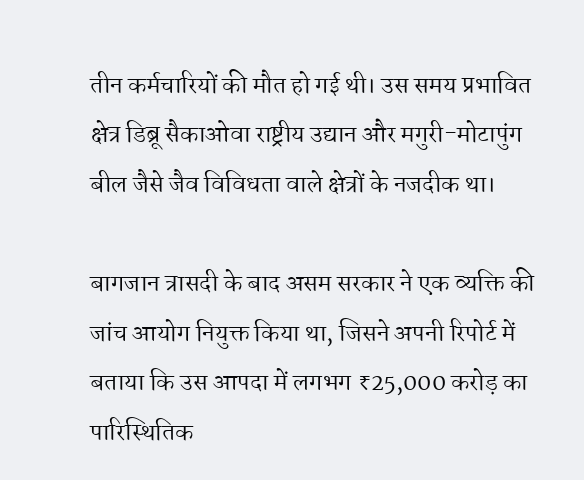तीन कर्मचारियों की मौत हो गई थी। उस समय प्रभावित क्षेत्र डिब्रू सैकाओवा राष्ट्रीय उद्यान और मगुरी-मोटापुंग बील जैसे जैव विविधता वाले क्षेत्रों के नजदीक था।

बागजान त्रासदी के बाद असम सरकार ने एक व्यक्ति की जांच आयोग नियुक्त किया था, जिसने अपनी रिपोर्ट में बताया कि उस आपदा में लगभग ₹25,000 करोड़ का पारिस्थितिक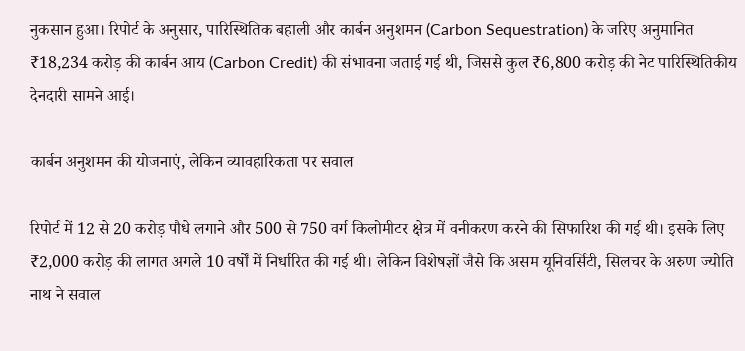नुकसान हुआ। रिपोर्ट के अनुसार, पारिस्थितिक बहाली और कार्बन अनुशमन (Carbon Sequestration) के जरिए अनुमानित ₹18,234 करोड़ की कार्बन आय (Carbon Credit) की संभावना जताई गई थी, जिससे कुल ₹6,800 करोड़ की नेट पारिस्थितिकीय देनदारी सामने आई।

कार्बन अनुशमन की योजनाएं, लेकिन व्यावहारिकता पर सवाल

रिपोर्ट में 12 से 20 करोड़ पौधे लगाने और 500 से 750 वर्ग किलोमीटर क्षेत्र में वनीकरण करने की सिफारिश की गई थी। इसके लिए ₹2,000 करोड़ की लागत अगले 10 वर्षों में निर्धारित की गई थी। लेकिन विशेषज्ञों जैसे कि असम यूनिवर्सिटी, सिलचर के अरुण ज्योति नाथ ने सवाल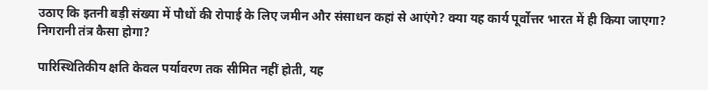उठाए कि इतनी बड़ी संख्या में पौधों की रोपाई के लिए जमीन और संसाधन कहां से आएंगे? क्या यह कार्य पूर्वोत्तर भारत में ही किया जाएगा? निगरानी तंत्र कैसा होगा?

पारिस्थितिकीय क्षति केवल पर्यावरण तक सीमित नहीं होती, यह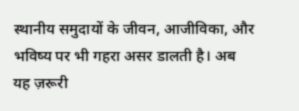स्थानीय समुदायों के जीवन, आजीविका, और भविष्य पर भी गहरा असर डालती है। अब यह ज़रूरी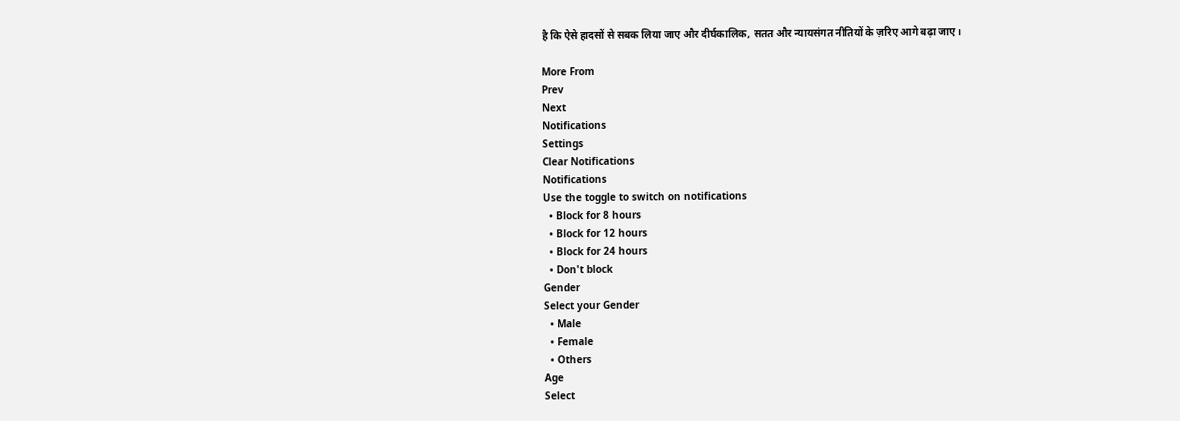है कि ऐसे हादसों से सबक लिया जाए और दीर्घकालिक, सतत और न्यायसंगत नीतियों के ज़रिए आगे बढ़ा जाए।

More From
Prev
Next
Notifications
Settings
Clear Notifications
Notifications
Use the toggle to switch on notifications
  • Block for 8 hours
  • Block for 12 hours
  • Block for 24 hours
  • Don't block
Gender
Select your Gender
  • Male
  • Female
  • Others
Age
Select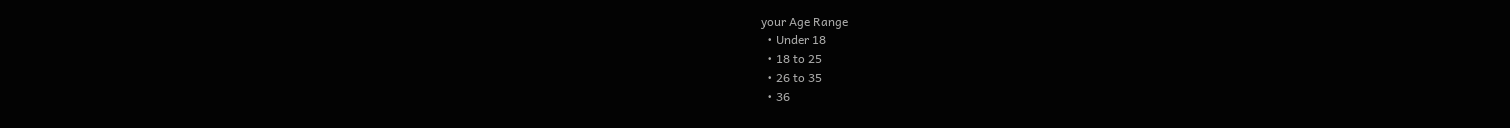your Age Range
  • Under 18
  • 18 to 25
  • 26 to 35
  • 36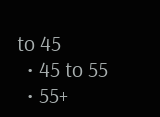to 45
  • 45 to 55
  • 55+